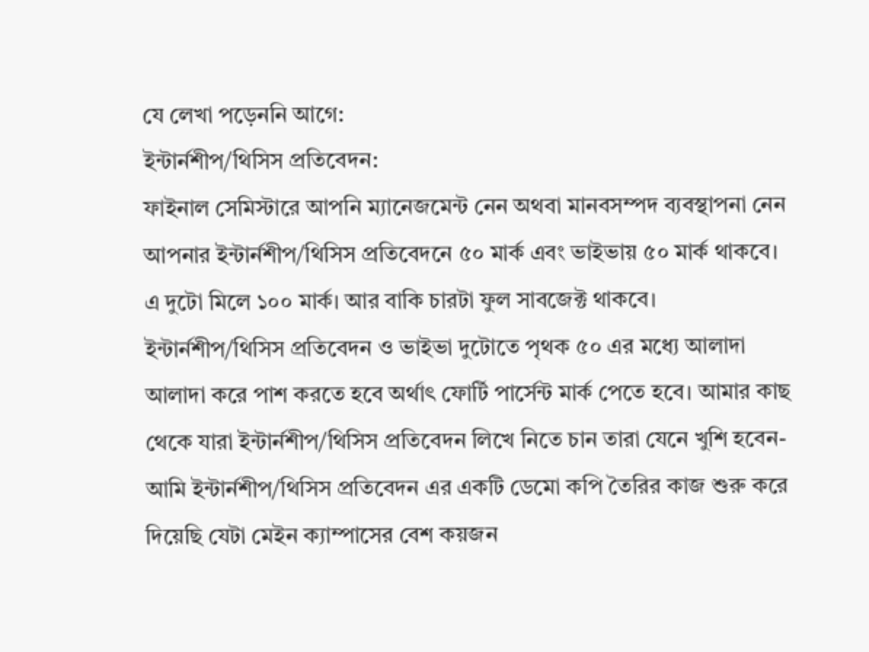যে লেখা পড়েননি আগে:
ইন্টার্নশীপ/থিসিস প্রতিবেদন:
ফাইনাল সেমিস্টারে আপনি ম্যানেজমেন্ট নেন অথবা মানবসম্পদ ব্যবস্থাপনা নেন আপনার ইন্টার্নশীপ/থিসিস প্রতিবেদনে ৫০ মার্ক এবং ভাইভায় ৫০ মার্ক থাকবে। এ দুটো মিলে ১০০ মার্ক। আর বাকি চারটা ফুল সাবজেক্ট থাকবে। ইন্টার্নশীপ/থিসিস প্রতিবেদন ও ভাইভা দুটোতে পৃথক ৫০ এর মধ্যে আলাদা আলাদা করে পাশ করতে হবে অর্থাৎ ফোর্টি পার্সেন্ট মার্ক পেতে হবে। আমার কাছ থেকে যারা ইন্টার্নশীপ/থিসিস প্রতিবেদন লিখে নিতে চান তারা যেনে খুশি হবেন- আমি ইন্টার্নশীপ/থিসিস প্রতিবেদন এর একটি ডেমো কপি তৈরির কাজ শুরু করে দিয়েছি যেটা মেইন ক্যাম্পাসের বেশ কয়জন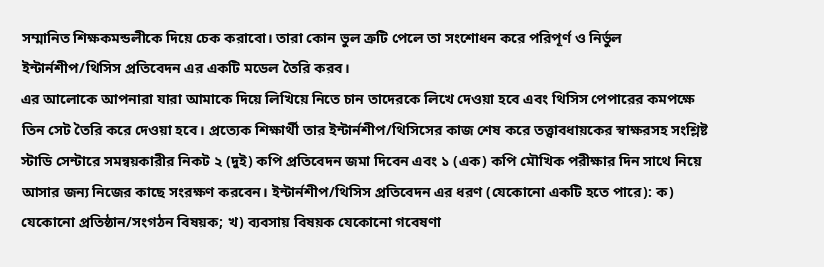সম্মানিত শিক্ষকমন্ডলীকে দিয়ে চেক করাবো। তারা কোন ভুল ত্রুটি পেলে তা সংশোধন করে পরিপূর্ণ ও নির্ভুল ইন্টার্নশীপ/থিসিস প্রতিবেদন এর একটি মডেল তৈরি করব।
এর আলোকে আপনারা যারা আমাকে দিয়ে লিখিয়ে নিতে চান তাদেরকে লিখে দেওয়া হবে এবং থিসিস পেপারের কমপক্ষে তিন সেট তৈরি করে দেওয়া হবে। প্রত্যেক শিক্ষার্থী তার ইন্টার্নশীপ/থিসিসের কাজ শেষ করে তত্ত্বাবধায়কের স্বাক্ষরসহ সংশ্লিষ্ট স্টাডি সেন্টারে সমন্বয়কারীর নিকট ২ (দুই) কপি প্রতিবেদন জমা দিবেন এবং ১ (এক) কপি মৌখিক পরীক্ষার দিন সাথে নিয়ে আসার জন্য নিজের কাছে সংরক্ষণ করবেন। ইন্টার্নশীপ/থিসিস প্রতিবেদন এর ধরণ (যেকোনো একটি হতে পারে): ক) যেকোনো প্রতিষ্ঠান/সংগঠন বিষয়ক; খ) ব্যবসায় বিষয়ক যেকোনো গবেষণা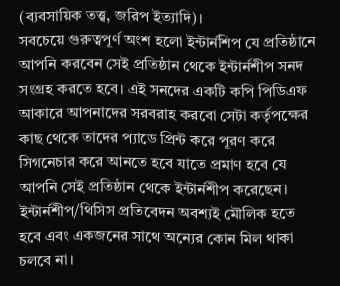(ব্যবসায়িক তত্ত্ব, জরিপ ইত্যাদি)।
সবচেয়ে গুরুত্বপূর্ণ অংশ হলো ইন্টার্নশিপ যে প্রতিষ্ঠানে আপনি করবেন সেই প্রতিষ্ঠান থেকে ইন্টার্নশীপ সনদ সংগ্রহ করতে হবে। এই সনদের একটি কপি পিডিএফ আকারে আপনাদের সরবরাহ করবো সেটা কর্তৃপক্ষের কাছ থেকে তাদের প্যাডে প্রিন্ট করে পূরণ করে সিগনেচার করে আনতে হবে যাতে প্রমাণ হবে যে আপনি সেই প্রতিষ্ঠান থেকে ইন্টার্নশীপ করেছেন। ইন্টার্নশীপ/থিসিস প্রতিবেদন অবশ্যই মৌলিক হতে হবে এবং একজনের সাথে অন্যের কোন মিল থাকা চলবে না।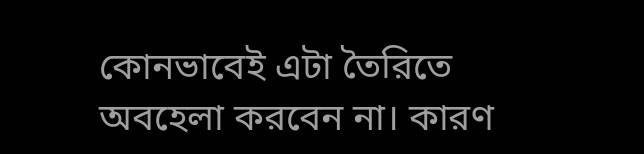কোনভাবেই এটা তৈরিতে অবহেলা করবেন না। কারণ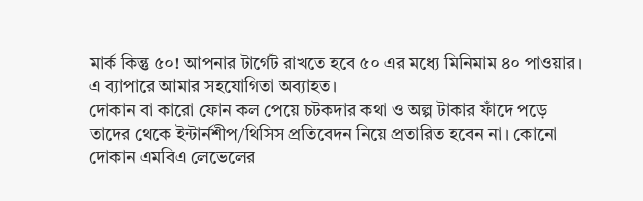মার্ক কিন্তু ৫০! আপনার টার্গেট রাখতে হবে ৫০ এর মধ্যে মিনিমাম ৪০ পাওয়ার। এ ব্যাপারে আমার সহযোগিতা অব্যাহত।
দোকান বা কারো ফোন কল পেয়ে চটকদার কথা ও অল্প টাকার ফাঁদে পড়ে তাদের থেকে ইন্টার্নশীপ/থিসিস প্রতিবেদন নিয়ে প্রতারিত হবেন না। কোনো দোকান এমবিএ লেভেলের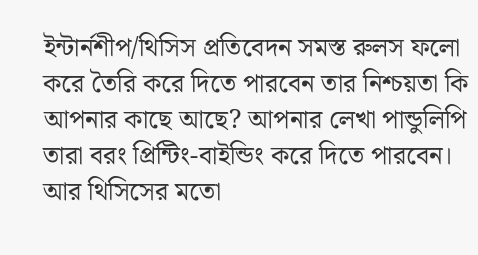ইন্টার্নশীপ/থিসিস প্রতিবেদন সমস্ত রুলস ফলো করে তৈরি করে দিতে পারবেন তার নিশ্চয়তা কি আপনার কাছে আছে? আপনার লেখা পান্ডুলিপি তারা বরং প্রিন্টিং-বাইন্ডিং করে দিতে পারবেন। আর থিসিসের মতো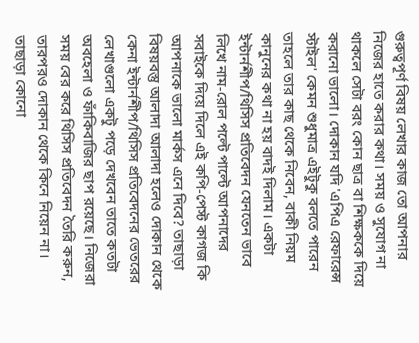গুরুত্বপূর্ণ বিষয় লেখার কাজ তো আপনার নিজের হাতে করার কথা। সময় ও সুযোগ না থাকলে সেটা বরং কোন ছাত্র বা শিক্ষককে দিয়ে করানো ভালো। দোকান যদি 'এপিএ রেফারেন্স স্টাইল' কেমন শুধুমাত্র এইটুকু বলতে পারেন তাহলে তার কাছ থেকে নিবেন, বাকী নিয়ম কানুনের কথা না হয় বাদই দিলাম। একটা ইন্টার্নশীপ/থিসিস প্রতিবেদন যেনতেন ভাবে লিখে নাম-রোল পল্টে পাল্টে আপনাদের সবাইকে দিয়ে দিলে এই কপি-পেস্ট কাগজ কি আপনাকে ভালো মার্কস এনে দিবে? তাছাড়া বিষয়বস্তু আলাদা আলাদা হলেও দোকান থেকে কেনা ইন্টার্নশীপ/থিসিস প্রতিবেদনের ভেতরের লেখাগুলো একটু পড়ে দেখবেন তাতে কতটা অবহেলা ও ফাঁকিবাজির ছাপ রয়েছে। নিজেরা সময় বের করে থিসিস প্রতিবেদন তৈরি করুন, তারপরও দোকান থেকে কিনে নিয়েন না। তাছাড়া কোনো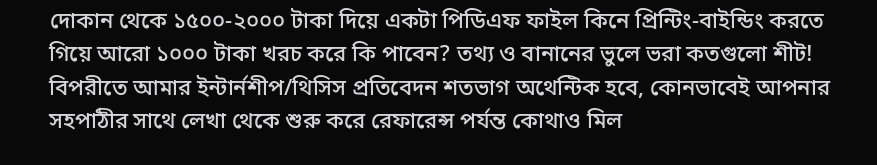দোকান থেকে ১৫০০-২০০০ টাকা দিয়ে একটা পিডিএফ ফাইল কিনে প্রিন্টিং-বাইন্ডিং করতে গিয়ে আরো ১০০০ টাকা খরচ করে কি পাবেন? তথ্য ও বানানের ভুলে ভরা কতগুলো শীট! বিপরীতে আমার ইন্টার্নশীপ/থিসিস প্রতিবেদন শতভাগ অথেন্টিক হবে, কোনভাবেই আপনার সহপাঠীর সাথে লেখা থেকে শুরু করে রেফারেন্স পর্যন্ত কোথাও মিল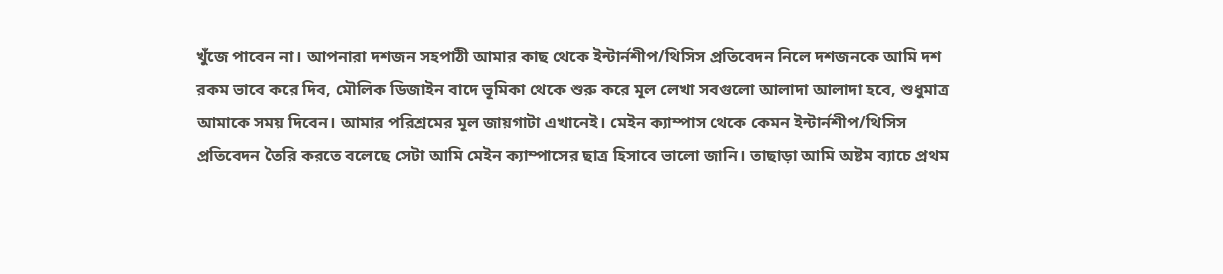খুঁজে পাবেন না। আপনারা দশজন সহপাঠী আমার কাছ থেকে ইন্টার্নশীপ/থিসিস প্রতিবেদন নিলে দশজনকে আমি দশ রকম ভাবে করে দিব, মৌলিক ডিজাইন বাদে ভূমিকা থেকে শুরু করে মূল লেখা সবগুলো আলাদা আলাদা হবে, শুধুমাত্র আমাকে সময় দিবেন। আমার পরিশ্রমের মূল জায়গাটা এখানেই। মেইন ক্যাম্পাস থেকে কেমন ইন্টার্নশীপ/থিসিস প্রতিবেদন তৈরি করতে বলেছে সেটা আমি মেইন ক্যাম্পাসের ছাত্র হিসাবে ভালো জানি। তাছাড়া আমি অষ্টম ব্যাচে প্রথম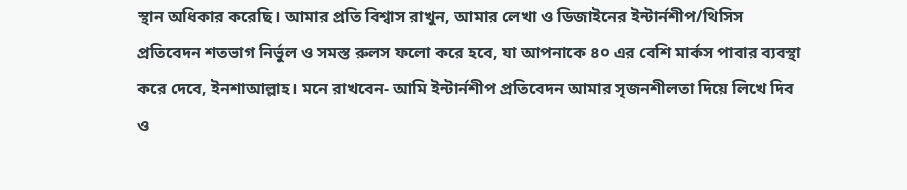স্থান অধিকার করেছি। আমার প্রতি বিশ্বাস রাখুন, আমার লেখা ও ডিজাইনের ইন্টার্নশীপ/থিসিস প্রতিবেদন শতভাগ নির্ভুল ও সমস্ত রুলস ফলো করে হবে, যা আপনাকে ৪০ এর বেশি মার্কস পাবার ব্যবস্থা করে দেবে, ইনশাআল্লাহ। মনে রাখবেন- আমি ইন্টার্নশীপ প্রতিবেদন আমার সৃজনশীলতা দিয়ে লিখে দিব ও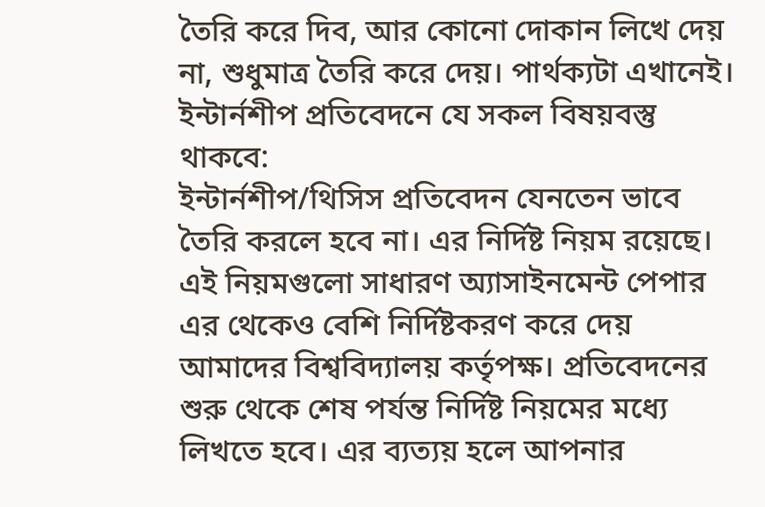তৈরি করে দিব, আর কোনো দোকান লিখে দেয় না, শুধুমাত্র তৈরি করে দেয়। পার্থক্যটা এখানেই।
ইন্টার্নশীপ প্রতিবেদনে যে সকল বিষয়বস্তু থাকবে:
ইন্টার্নশীপ/থিসিস প্রতিবেদন যেনতেন ভাবে তৈরি করলে হবে না। এর নির্দিষ্ট নিয়ম রয়েছে। এই নিয়মগুলো সাধারণ অ্যাসাইনমেন্ট পেপার এর থেকেও বেশি নির্দিষ্টকরণ করে দেয় আমাদের বিশ্ববিদ্যালয় কর্তৃপক্ষ। প্রতিবেদনের শুরু থেকে শেষ পর্যন্ত নির্দিষ্ট নিয়মের মধ্যে লিখতে হবে। এর ব্যত্যয় হলে আপনার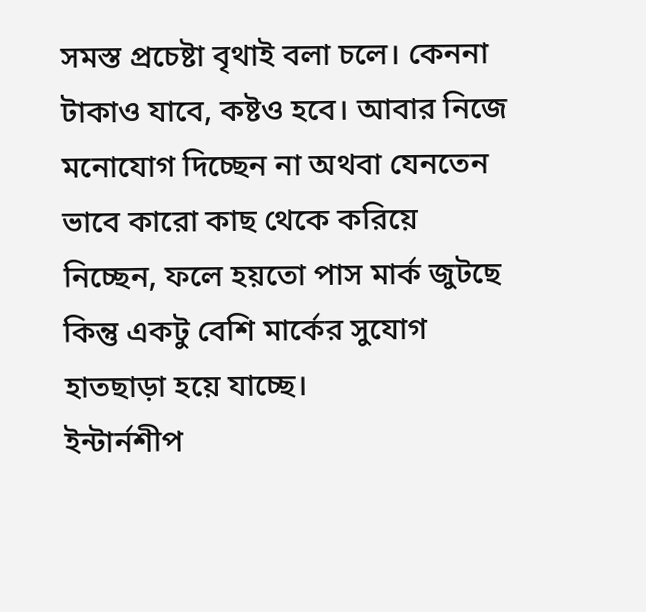সমস্ত প্রচেষ্টা বৃথাই বলা চলে। কেননা টাকাও যাবে, কষ্টও হবে। আবার নিজে মনোযোগ দিচ্ছেন না অথবা যেনতেন ভাবে কারো কাছ থেকে করিয়ে নিচ্ছেন, ফলে হয়তো পাস মার্ক জুটছে কিন্তু একটু বেশি মার্কের সুযোগ হাতছাড়া হয়ে যাচ্ছে।
ইন্টার্নশীপ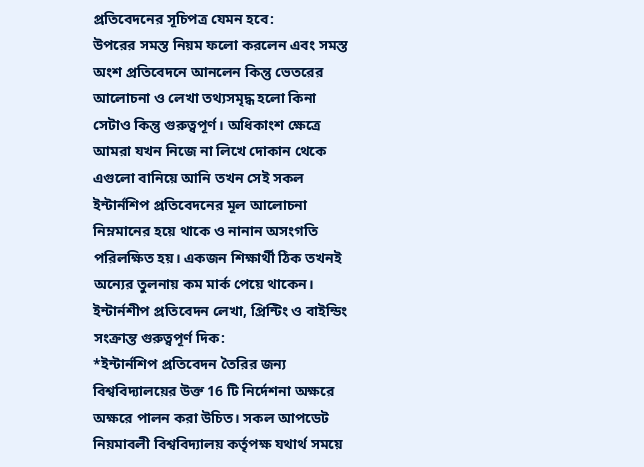প্রতিবেদনের সূচিপত্র যেমন হবে:
উপরের সমস্ত নিয়ম ফলো করলেন এবং সমস্ত অংশ প্রতিবেদনে আনলেন কিন্তু ভেতরের আলোচনা ও লেখা তথ্যসমৃদ্ধ হলো কিনা সেটাও কিন্তু গুরুত্বপূর্ণ। অধিকাংশ ক্ষেত্রে আমরা যখন নিজে না লিখে দোকান থেকে এগুলো বানিয়ে আনি তখন সেই সকল ইন্টার্নশিপ প্রতিবেদনের মূল আলোচনা নিম্নমানের হয়ে থাকে ও নানান অসংগতি পরিলক্ষিত হয়। একজন শিক্ষার্থী ঠিক তখনই অন্যের তুলনায় কম মার্ক পেয়ে থাকেন।
ইন্টার্নশীপ প্রতিবেদন লেখা, প্রিন্টিং ও বাইন্ডিং সংক্রান্ত গুরুত্বপূর্ণ দিক:
*ইন্টার্নশিপ প্রতিবেদন তৈরির জন্য বিশ্ববিদ্যালয়ের উক্ত 16 টি নির্দেশনা অক্ষরে অক্ষরে পালন করা উচিত। সকল আপডেট নিয়মাবলী বিশ্ববিদ্যালয় কর্তৃপক্ষ যথার্থ সময়ে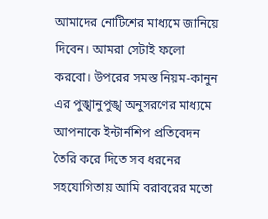আমাদের নোটিশের মাধ্যমে জানিয়ে দিবেন। আমরা সেটাই ফলো করবো। উপরের সমস্ত নিয়ম-কানুন এর পুঙ্খানুপুঙ্খ অনুসরণের মাধ্যমে আপনাকে ইন্টার্নশিপ প্রতিবেদন তৈরি করে দিতে সব ধরনের সহযোগিতায় আমি বরাবরের মতো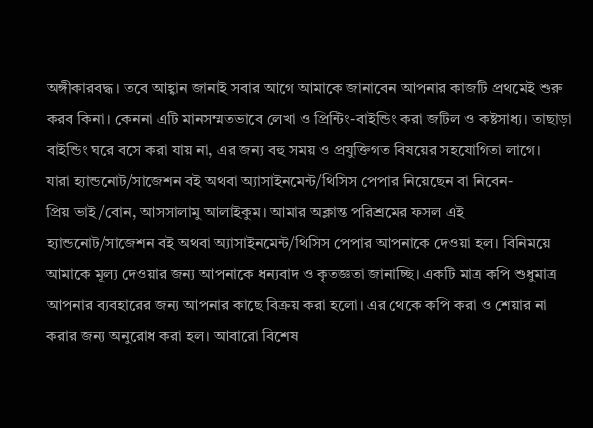অঙ্গীকারবদ্ধ। তবে আহ্বান জানাই সবার আগে আমাকে জানাবেন আপনার কাজটি প্রথমেই শুরু করব কিনা। কেননা এটি মানসম্মতভাবে লেখা ও প্রিন্টিং-বাইন্ডিং করা জটিল ও কষ্টসাধ্য। তাছাড়া বাইন্ডিং ঘরে বসে করা যায় না, এর জন্য বহু সময় ও প্রযুক্তিগত বিষয়ের সহযোগিতা লাগে।
যারা হ্যান্ডনোট/সাজেশন বই অথবা অ্যাসাইনমেন্ট/থিসিস পেপার নিয়েছেন বা নিবেন-
প্রিয় ভাই/বোন, আসসালামু আলাইকুম। আমার অক্লান্ত পরিশ্রমের ফসল এই হ্যান্ডনোট/সাজেশন বই অথবা অ্যাসাইনমেন্ট/থিসিস পেপার আপনাকে দেওয়া হল। বিনিময়ে আমাকে মূল্য দেওয়ার জন্য আপনাকে ধন্যবাদ ও কৃতজ্ঞতা জানাচ্ছি। একটি মাত্র কপি শুধুমাত্র আপনার ব্যবহারের জন্য আপনার কাছে বিক্রয় করা হলো। এর থেকে কপি করা ও শেয়ার না করার জন্য অনুরোধ করা হল। আবারো বিশেষ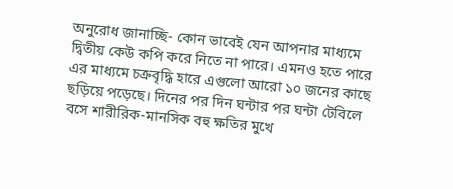অনুরোধ জানাচ্ছি- কোন ভাবেই যেন আপনার মাধ্যমে দ্বিতীয় কেউ কপি করে নিতে না পারে। এমনও হতে পারে এর মাধ্যমে চক্রবৃদ্ধি হারে এগুলো আরো ১০ জনের কাছে ছড়িয়ে পড়েছে। দিনের পর দিন ঘন্টার পর ঘন্টা টেবিলে বসে শারীরিক-মানসিক বহু ক্ষতির মুখে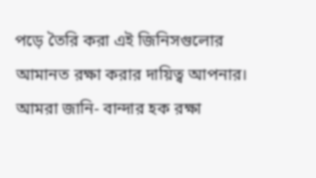পড়ে তৈরি করা এই জিনিসগুলোর আমানত রক্ষা করার দায়িত্ব আপনার। আমরা জানি- বান্দার হক রক্ষা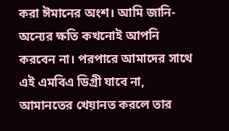করা ঈমানের অংশ। আমি জানি- অন্যের ক্ষতি কখনোই আপনি করবেন না। পরপারে আমাদের সাথে এই এমবিএ ডিগ্রী যাবে না, আমানতের খেয়ানত করলে তার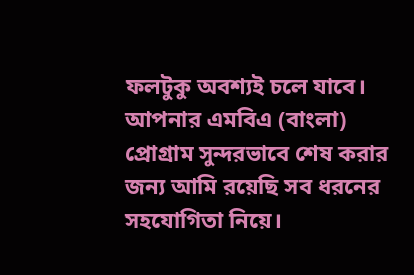ফলটুকু অবশ্যই চলে যাবে। আপনার এমবিএ (বাংলা) প্রোগ্রাম সুন্দরভাবে শেষ করার জন্য আমি রয়েছি সব ধরনের সহযোগিতা নিয়ে।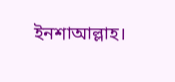ইনশাআল্লাহ।